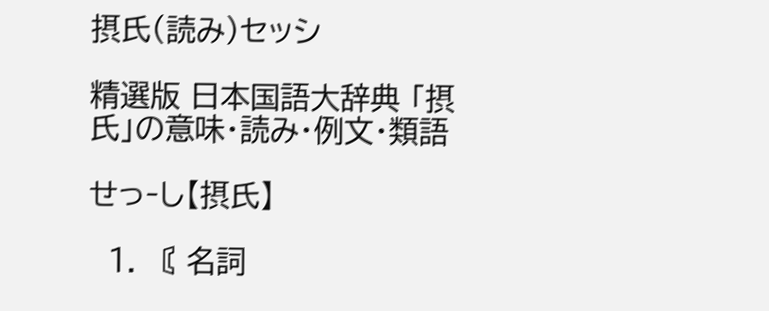摂氏(読み)セッシ

精選版 日本国語大辞典 「摂氏」の意味・読み・例文・類語

せっ‐し【摂氏】

  1. 〘 名詞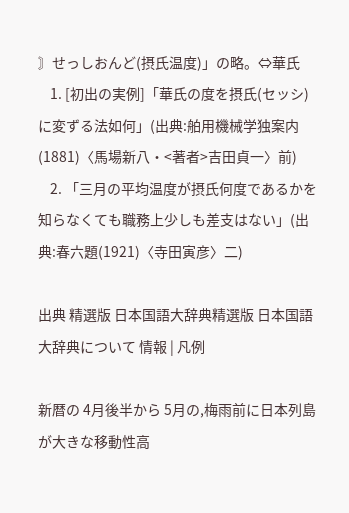〙せっしおんど(摂氏温度)」の略。⇔華氏
    1. [初出の実例]「華氏の度を摂氏(セッシ)に変ずる法如何」(出典:舶用機械学独案内(1881)〈馬場新八・<著者>吉田貞一〉前)
    2. 「三月の平均温度が摂氏何度であるかを知らなくても職務上少しも差支はない」(出典:春六題(1921)〈寺田寅彦〉二)

出典 精選版 日本国語大辞典精選版 日本国語大辞典について 情報 | 凡例

新暦の 4月後半から 5月の,梅雨前に日本列島が大きな移動性高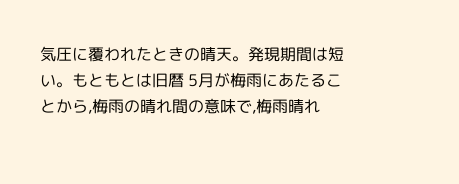気圧に覆われたときの晴天。発現期間は短い。もともとは旧暦 5月が梅雨にあたることから,梅雨の晴れ間の意味で,梅雨晴れ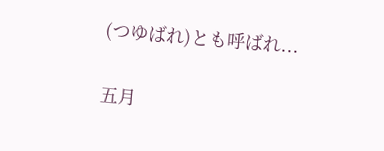(つゆばれ)とも呼ばれ...

五月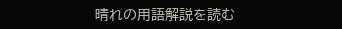晴れの用語解説を読む